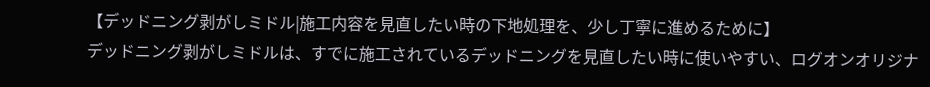【デッドニング剥がしミドル|施工内容を見直したい時の下地処理を、少し丁寧に進めるために】
デッドニング剥がしミドルは、すでに施工されているデッドニングを見直したい時に使いやすい、ログオンオリジナ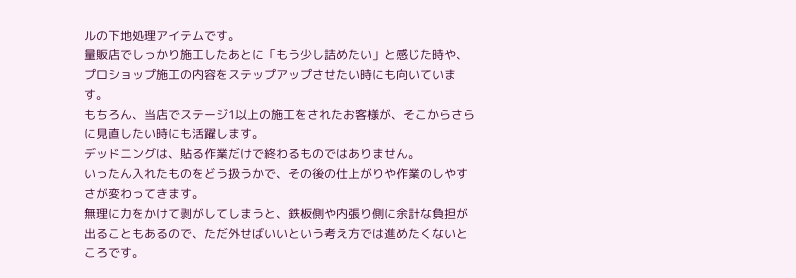ルの下地処理アイテムです。
量販店でしっかり施工したあとに「もう少し詰めたい」と感じた時や、プロショップ施工の内容をステップアップさせたい時にも向いています。
もちろん、当店でステージ1以上の施工をされたお客様が、そこからさらに見直したい時にも活躍します。
デッドニングは、貼る作業だけで終わるものではありません。
いったん入れたものをどう扱うかで、その後の仕上がりや作業のしやすさが変わってきます。
無理に力をかけて剥がしてしまうと、鉄板側や内張り側に余計な負担が出ることもあるので、ただ外せばいいという考え方では進めたくないところです。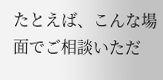たとえば、こんな場面でご相談いただ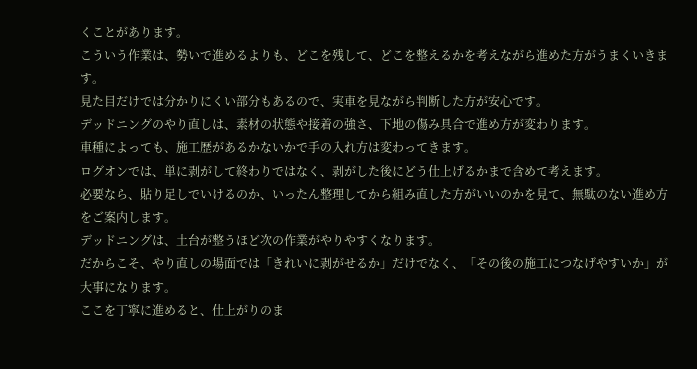くことがあります。
こういう作業は、勢いで進めるよりも、どこを残して、どこを整えるかを考えながら進めた方がうまくいきます。
見た目だけでは分かりにくい部分もあるので、実車を見ながら判断した方が安心です。
デッドニングのやり直しは、素材の状態や接着の強さ、下地の傷み具合で進め方が変わります。
車種によっても、施工歴があるかないかで手の入れ方は変わってきます。
ログオンでは、単に剥がして終わりではなく、剥がした後にどう仕上げるかまで含めて考えます。
必要なら、貼り足しでいけるのか、いったん整理してから組み直した方がいいのかを見て、無駄のない進め方をご案内します。
デッドニングは、土台が整うほど次の作業がやりやすくなります。
だからこそ、やり直しの場面では「きれいに剥がせるか」だけでなく、「その後の施工につなげやすいか」が大事になります。
ここを丁寧に進めると、仕上がりのま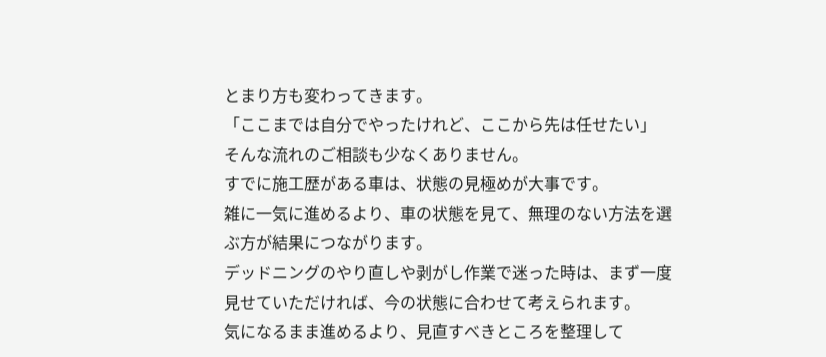とまり方も変わってきます。
「ここまでは自分でやったけれど、ここから先は任せたい」
そんな流れのご相談も少なくありません。
すでに施工歴がある車は、状態の見極めが大事です。
雑に一気に進めるより、車の状態を見て、無理のない方法を選ぶ方が結果につながります。
デッドニングのやり直しや剥がし作業で迷った時は、まず一度見せていただければ、今の状態に合わせて考えられます。
気になるまま進めるより、見直すべきところを整理して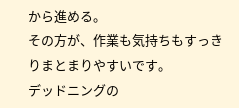から進める。
その方が、作業も気持ちもすっきりまとまりやすいです。
デッドニングの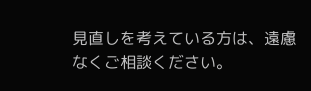見直しを考えている方は、遠慮なくご相談ください。